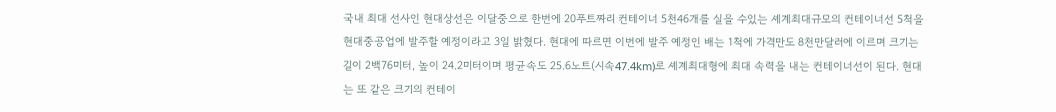국내 최대 선사인 현대상선은 이달중으로 한번에 20푸트짜리 컨테이너 5천46개를 실을 수있는 셰계최대규모의 컨테이너선 5척을 현대중공업에 발주할 예정이라고 3일 밝혔다. 현대에 따르면 이번에 발주 예정인 배는 1척에 가격만도 8천만달러에 이르며 크기는 길이 2백76미터, 높이 24.2미터이며 평균속도 25.6노트(시속47.4km)로 셰계최대형에 최대 속력을 내는 컨테이너선이 된다. 현대는 또 같은 크기의 컨테이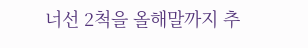너선 2척을 올해말까지 추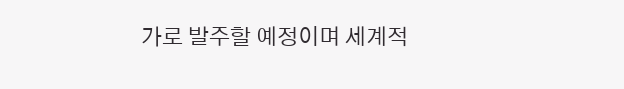가로 발주할 예정이며 세계적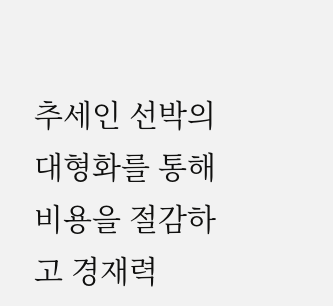추세인 선박의 대형화를 통해 비용을 절감하고 경재력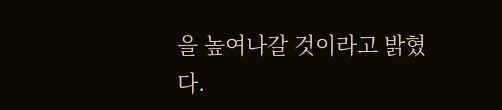을 높여나갈 것이라고 밝혔다.